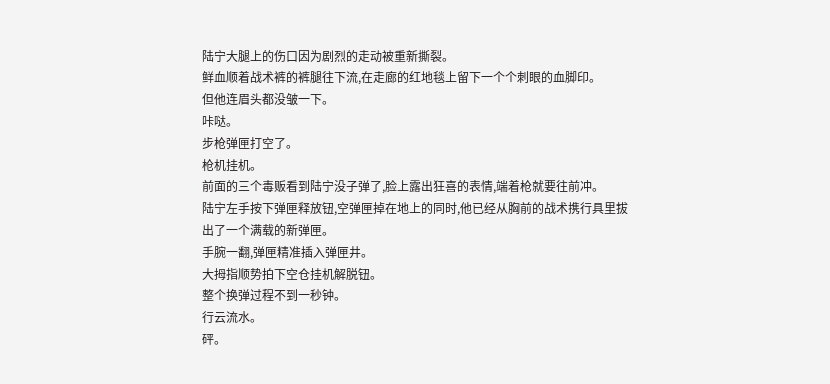陆宁大腿上的伤口因为剧烈的走动被重新撕裂。
鲜血顺着战术裤的裤腿往下流,在走廊的红地毯上留下一个个刺眼的血脚印。
但他连眉头都没皱一下。
咔哒。
步枪弹匣打空了。
枪机挂机。
前面的三个毒贩看到陆宁没子弹了,脸上露出狂喜的表情,端着枪就要往前冲。
陆宁左手按下弹匣释放钮,空弹匣掉在地上的同时,他已经从胸前的战术携行具里拔出了一个满载的新弹匣。
手腕一翻,弹匣精准插入弹匣井。
大拇指顺势拍下空仓挂机解脱钮。
整个换弹过程不到一秒钟。
行云流水。
砰。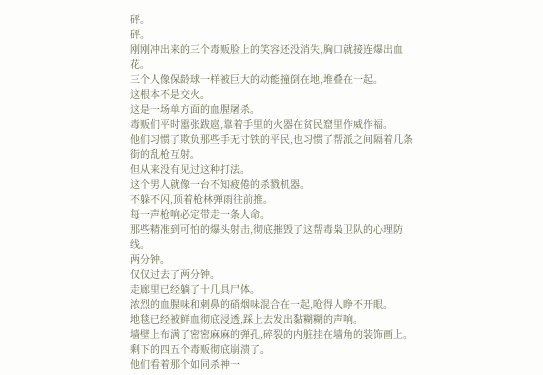砰。
砰。
刚刚冲出来的三个毒贩脸上的笑容还没消失,胸口就接连爆出血花。
三个人像保龄球一样被巨大的动能撞倒在地,堆叠在一起。
这根本不是交火。
这是一场单方面的血腥屠杀。
毒贩们平时嚣张跋扈,靠着手里的火器在贫民窟里作威作福。
他们习惯了欺负那些手无寸铁的平民,也习惯了帮派之间隔着几条街的乱枪互射。
但从来没有见过这种打法。
这个男人就像一台不知疲倦的杀戮机器。
不躲不闪,顶着枪林弹雨往前推。
每一声枪响必定带走一条人命。
那些精准到可怕的爆头射击,彻底摧毁了这帮毒枭卫队的心理防线。
两分钟。
仅仅过去了两分钟。
走廊里已经躺了十几具尸体。
浓烈的血腥味和刺鼻的硝烟味混合在一起,呛得人睁不开眼。
地毯已经被鲜血彻底浸透,踩上去发出黏糊糊的声响。
墙壁上布满了密密麻麻的弹孔,碎裂的内脏挂在墙角的装饰画上。
剩下的四五个毒贩彻底崩溃了。
他们看着那个如同杀神一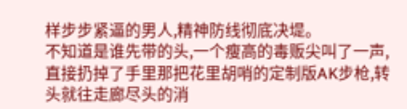样步步紧逼的男人,精神防线彻底决堤。
不知道是谁先带的头,一个瘦高的毒贩尖叫了一声,直接扔掉了手里那把花里胡哨的定制版AK步枪,转头就往走廊尽头的消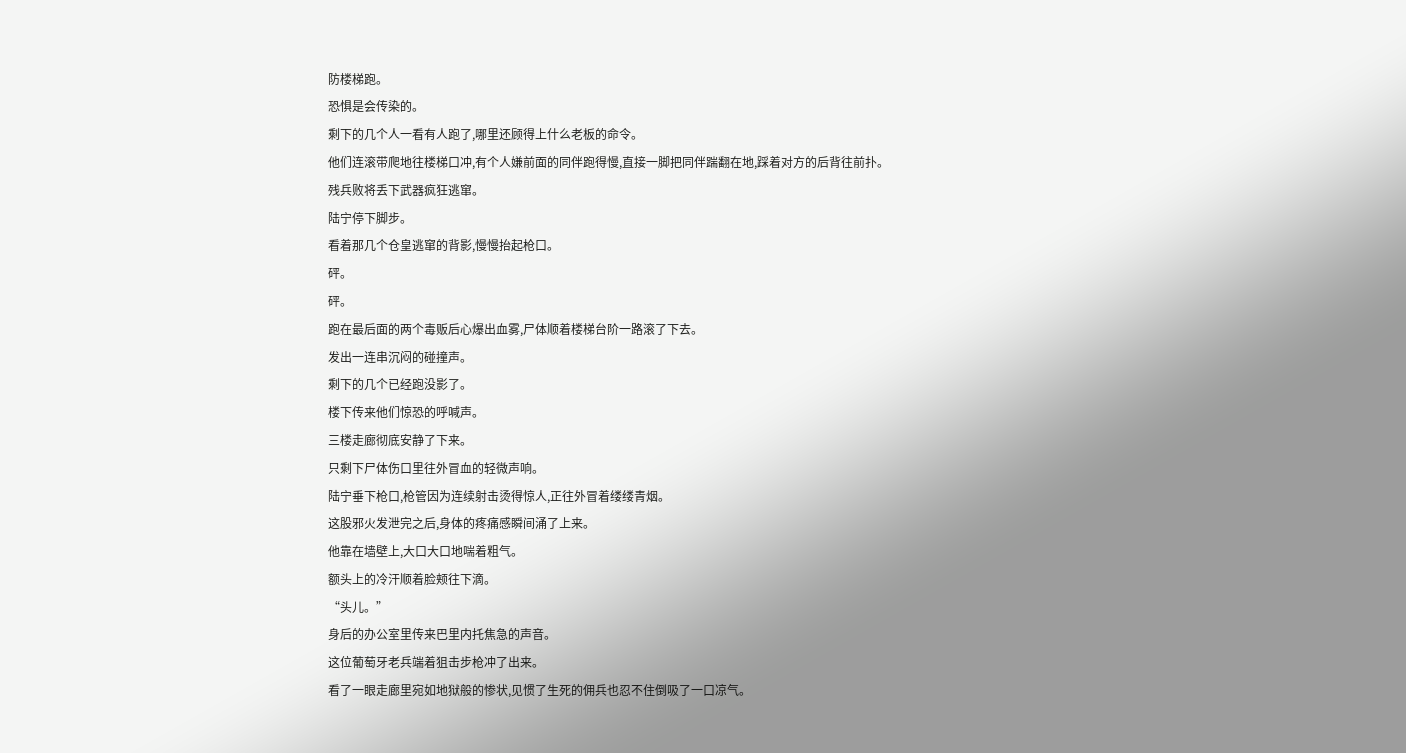防楼梯跑。
恐惧是会传染的。
剩下的几个人一看有人跑了,哪里还顾得上什么老板的命令。
他们连滚带爬地往楼梯口冲,有个人嫌前面的同伴跑得慢,直接一脚把同伴踹翻在地,踩着对方的后背往前扑。
残兵败将丢下武器疯狂逃窜。
陆宁停下脚步。
看着那几个仓皇逃窜的背影,慢慢抬起枪口。
砰。
砰。
跑在最后面的两个毒贩后心爆出血雾,尸体顺着楼梯台阶一路滚了下去。
发出一连串沉闷的碰撞声。
剩下的几个已经跑没影了。
楼下传来他们惊恐的呼喊声。
三楼走廊彻底安静了下来。
只剩下尸体伤口里往外冒血的轻微声响。
陆宁垂下枪口,枪管因为连续射击烫得惊人,正往外冒着缕缕青烟。
这股邪火发泄完之后,身体的疼痛感瞬间涌了上来。
他靠在墙壁上,大口大口地喘着粗气。
额头上的冷汗顺着脸颊往下滴。
“头儿。”
身后的办公室里传来巴里内托焦急的声音。
这位葡萄牙老兵端着狙击步枪冲了出来。
看了一眼走廊里宛如地狱般的惨状,见惯了生死的佣兵也忍不住倒吸了一口凉气。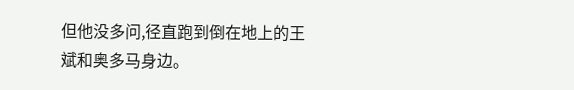但他没多问,径直跑到倒在地上的王斌和奥多马身边。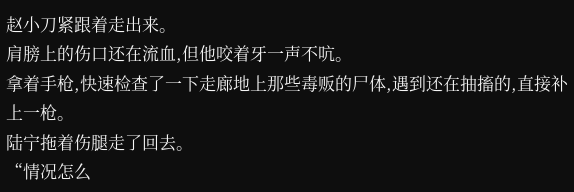赵小刀紧跟着走出来。
肩膀上的伤口还在流血,但他咬着牙一声不吭。
拿着手枪,快速检查了一下走廊地上那些毒贩的尸体,遇到还在抽搐的,直接补上一枪。
陆宁拖着伤腿走了回去。
“情况怎么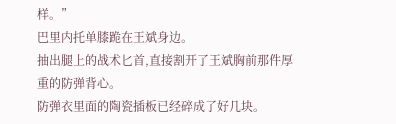样。”
巴里内托单膝跪在王斌身边。
抽出腿上的战术匕首,直接割开了王斌胸前那件厚重的防弹背心。
防弹衣里面的陶瓷插板已经碎成了好几块。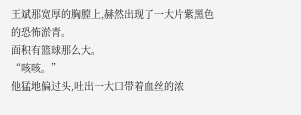王斌那宽厚的胸膛上,赫然出现了一大片紫黑色的恐怖淤青。
面积有篮球那么大。
“咳咳。”
他猛地偏过头,吐出一大口带着血丝的浓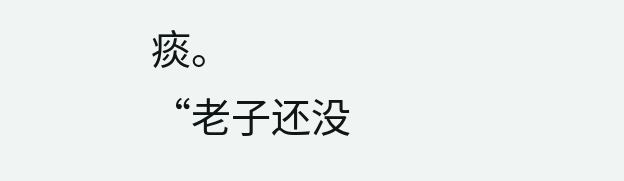痰。
“老子还没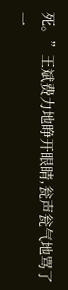死。”王斌费力地睁开眼睛,瓮声瓮气地骂了一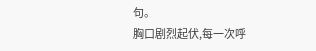句。
胸口剧烈起伏,每一次呼